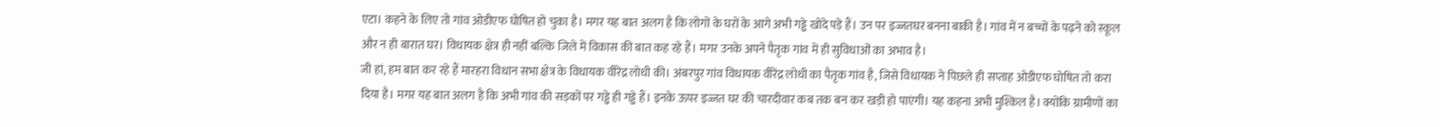एटा। कहने के लिए तो गांव ओडीएफ घोषित हो चुका है। मगर यह बात अलग है कि लोगों के घरों के आगे अभी गड्ढे खोदे पड़े हैं। उन पर इज्जतघर बनना बाकी है। गांव में न बच्चों के पढ़ने को स्कूल और न ही बारात घर। विधायक क्षेत्र ही नहीं बल्कि जिले में विकास की बात कह रहे हैं। मगर उनके अपने पैतृक गांव में ही सुविधाओं का अभाव है।
जी हां, हम बात कर रहे हैं मारहरा विधान सभा क्षेत्र के विधायक वीरेंद्र लोधी की। अंबरपुर गांव विधायक वीरेंद्र लोधी का पैतृक गांव है, जिसे विधायक ने पिछले ही सप्ताह ओडीएफ घोषित तो करा दिया है। मगर यह बात अलग है कि अभी गांव की सड़कों पर गड्ढे ही गड्ढे हैं। इनके ऊपर इज्जत घर की चारदीवार कब तक बन कर खड़ी हो पाएंगी। यह कहना अभी मुश्किल है। क्योंकि ग्रामीणों का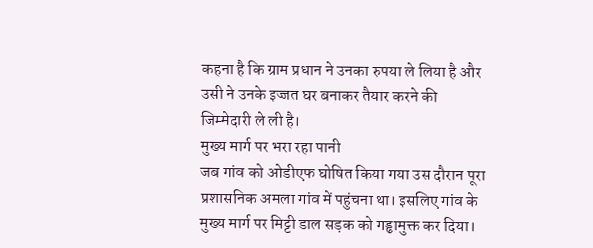कहना है कि ग्राम प्रधान ने उनका रुपया ले लिया है और उसी ने उनके इज्जत घर बनाकर तैयार करने की जिम्मेदारी ले ली है।
मुख्य मार्ग पर भरा रहा पानी
जब गांव को ओडीएफ घोषित किया गया उस दौरान पूरा प्रशासनिक अमला गांव में पहुंचना था। इसलिए गांव के मुख्य मार्ग पर मिट्टी डाल सड़क को गड्ढामुक्त कर दिया।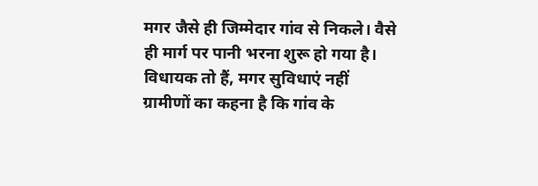मगर जैसे ही जिम्मेदार गांव से निकले। वैसे ही मार्ग पर पानी भरना शुरू हो गया है।
विधायक तो हैं, मगर सुविधाएं नहीं
ग्रामीणों का कहना है कि गांव के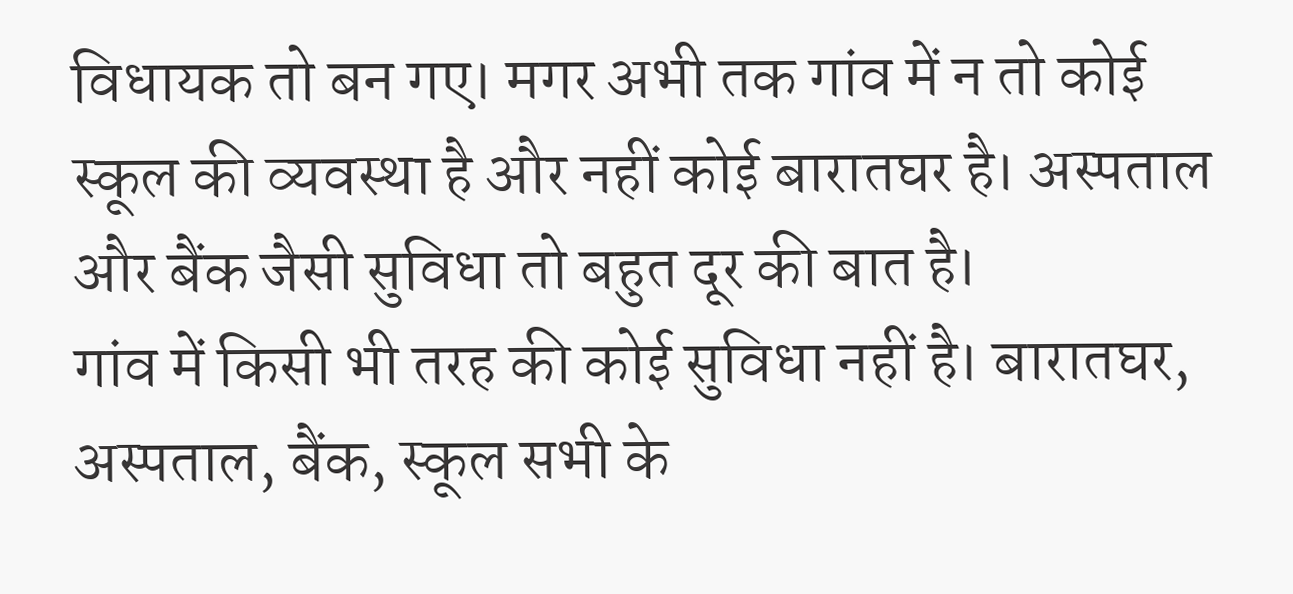विधायक तो बन गए। मगर अभी तक गांव में न तो कोई स्कूल की व्यवस्था है और नहीं कोई बारातघर है। अस्पताल और बैंक जैसी सुविधा तो बहुत दूर की बात है।
गांव में किसी भी तरह की कोई सुविधा नहीं है। बारातघर, अस्पताल, बैंक, स्कूल सभी के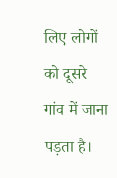लिए लोगों को दूसरे गांव में जाना पड़ता है।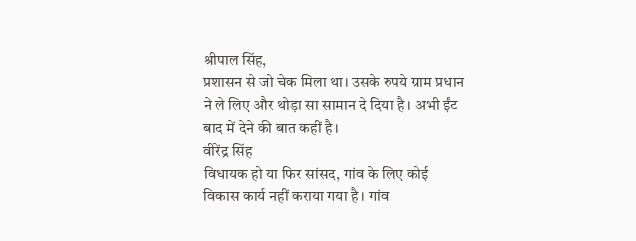श्रीपाल सिंह,
प्रशासन से जो चेक मिला था। उसके रुपये ग्राम प्रधान ने ले लिए और थोड़ा सा सामान दे दिया है। अभी ईंट बाद में देने की बात कहीं है।
वीरेंद्र सिंह
विधायक हो या फिर सांसद, गांव के लिए कोई विकास कार्य नहीं कराया गया है। गांव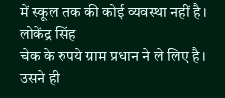में स्कूल तक की कोई व्यवस्था नहीं है।
लोकेंद्र सिंह
चेक के रुपये ग्राम प्रधान ने ले लिए है। उसने ही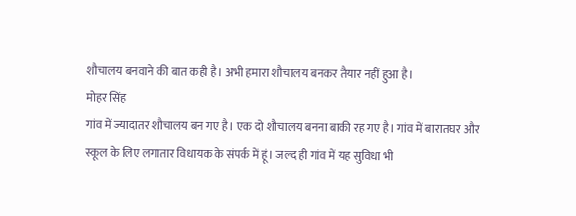शौचालय बनवाने की बात कही है। अभी हमारा शौचालय बनकर तैयार नहीं हुआ है।
मोहर सिंह
गांव में ज्यादातर शौचालय बन गए है। एक दो शौचालय बनना बाकी रह गए है। गांव में बारातघर और स्कूल के लिए लगातार विधायक के संपर्क में हूं। जल्द ही गांव में यह सुविधा भी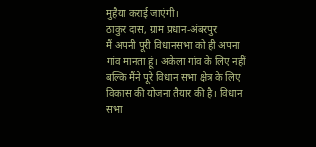मुहैया कराई जाएंगी।
ठाकुर दास, ग्राम प्रधान-अंबरपुर
मैं अपनी पूरी विधानसभा को ही अपना गांव मानता हूं। अकेला गांव के लिए नहीं बल्कि मैंने पूरे विधान सभा क्षेत्र के लिए विकास की योजना तैयार की है। विधान सभा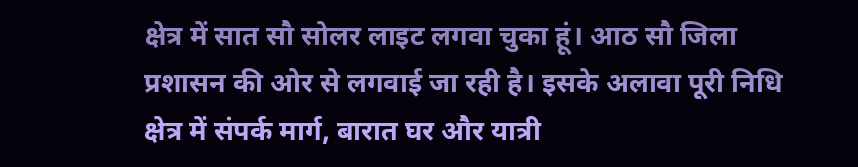क्षेत्र में सात सौ सोलर लाइट लगवा चुका हूं। आठ सौ जिला प्रशासन की ओर से लगवाई जा रही है। इसके अलावा पूरी निधि क्षेत्र में संपर्क मार्ग, बारात घर और यात्री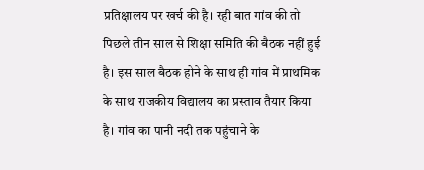प्रतिक्षालय पर खर्च की है। रही बात गांव की तो पिछले तीन साल से शिक्षा समिति की बैठक नहीं हुई है। इस साल बैठक होने के साथ ही गांव में प्राथमिक के साथ राजकीय विद्यालय का प्रस्ताव तैयार किया है। गांव का पानी नदी तक पहुंचाने के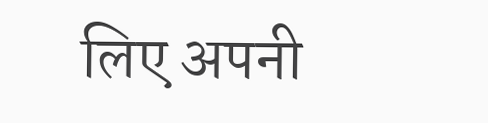लिए अपनी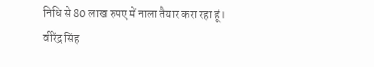निधि से 80 लाख रुपए में नाला तैयार करा रहा हूं।
वीरेंद्र सिंह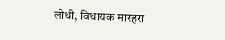लोधी, विधायक मारहरा